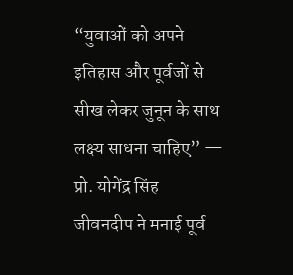“युवाओं को अपने इतिहास और पूर्वजों से सीख लेकर जुनून के साथ लक्ष्य साधना चाहिए” — प्रो. योगेंद्र सिंह
जीवनदीप ने मनाई पूर्व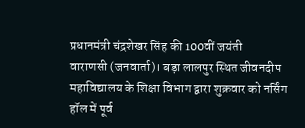प्रधानमंत्री चंद्रशेखर सिंह की 100वीं जयंती
वाराणसी (जनवार्ता)। बड़ा लालपुर स्थित जीवनदीप महाविद्यालय के शिक्षा विभाग द्वारा शुक्रवार को नर्सिंग हॉल में पूर्व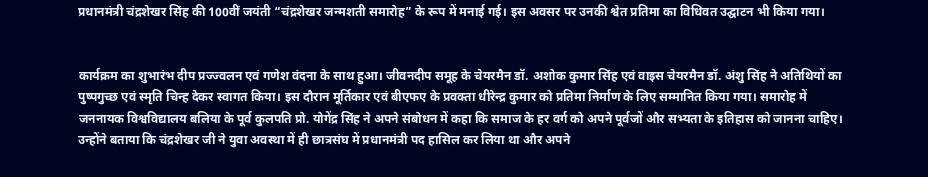प्रधानमंत्री चंद्रशेखर सिंह की 100वीं जयंती “चंद्रशेखर जन्मशती समारोह” के रूप में मनाई गई। इस अवसर पर उनकी श्वेत प्रतिमा का विधिवत उद्घाटन भी किया गया।


कार्यक्रम का शुभारंभ दीप प्रज्ज्वलन एवं गणेश वंदना के साथ हुआ। जीवनदीप समूह के चेयरमैन डॉ. अशोक कुमार सिंह एवं वाइस चेयरमैन डॉ. अंशु सिंह ने अतिथियों का पुष्पगुच्छ एवं स्मृति चिन्ह देकर स्वागत किया। इस दौरान मूर्तिकार एवं बीएफए के प्रवक्ता धीरेन्द्र कुमार को प्रतिमा निर्माण के लिए सम्मानित किया गया। समारोह में जननायक विश्वविद्यालय बलिया के पूर्व कुलपति प्रो. योगेंद्र सिंह ने अपने संबोधन में कहा कि समाज के हर वर्ग को अपने पूर्वजों और सभ्यता के इतिहास को जानना चाहिए। उन्होंने बताया कि चंद्रशेखर जी ने युवा अवस्था में ही छात्रसंघ में प्रधानमंत्री पद हासिल कर लिया था और अपने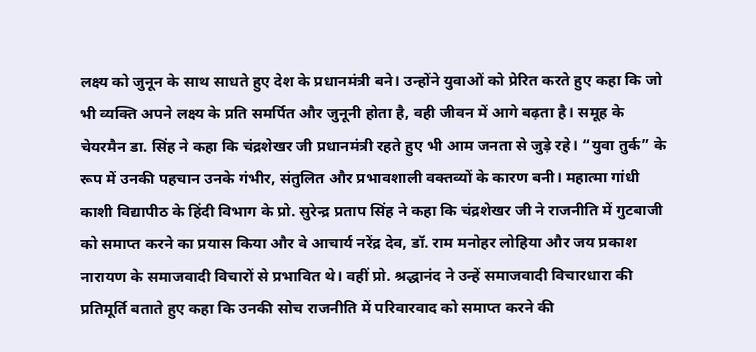लक्ष्य को जुनून के साथ साधते हुए देश के प्रधानमंत्री बने। उन्होंने युवाओं को प्रेरित करते हुए कहा कि जो भी व्यक्ति अपने लक्ष्य के प्रति समर्पित और जुनूनी होता है, वही जीवन में आगे बढ़ता है। समूह के चेयरमैन डा. सिंह ने कहा कि चंद्रशेखर जी प्रधानमंत्री रहते हुए भी आम जनता से जुड़े रहे। “युवा तुर्क” के रूप में उनकी पहचान उनके गंभीर, संतुलित और प्रभावशाली वक्तव्यों के कारण बनी। महात्मा गांधी काशी विद्यापीठ के हिंदी विभाग के प्रो. सुरेन्द्र प्रताप सिंह ने कहा कि चंद्रशेखर जी ने राजनीति में गुटबाजी को समाप्त करने का प्रयास किया और वे आचार्य नरेंद्र देव, डॉ. राम मनोहर लोहिया और जय प्रकाश नारायण के समाजवादी विचारों से प्रभावित थे। वहीं प्रो. श्रद्धानंद ने उन्हें समाजवादी विचारधारा की प्रतिमूर्ति बताते हुए कहा कि उनकी सोच राजनीति में परिवारवाद को समाप्त करने की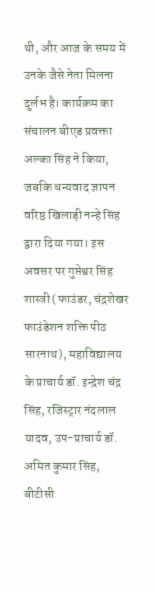थी, और आज के समय में उनके जैसे नेता मिलना दुर्लभ है। कार्यक्रम का संचालन बीएड प्रवक्ता अल्का सिंह ने किया, जबकि धन्यवाद ज्ञापन वरिष्ठ खिलाड़ी नन्हे सिंह द्वारा दिया गया। इस अवसर पर गुप्तेश्वर सिंह शास्त्री (फाउंडर, चंद्रशेखर फाउंडेशन शक्ति पीठ सारनाथ), महाविद्यालय के प्राचार्य डॉ. इन्द्रेश चंद्र सिंह, रजिस्ट्रार नंदलाल यादव, उप-प्राचार्य डॉ. अमित कुमार सिंह, बीटीसी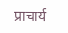प्राचार्य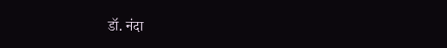डॉ. नंदा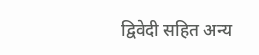द्विवेदी सहित अन्य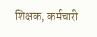शिक्षक, कर्मचारी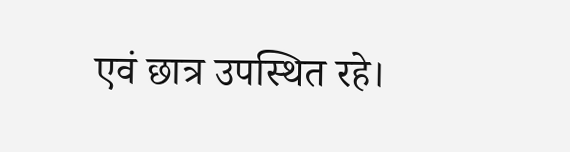एवं छात्र उपस्थित रहे।